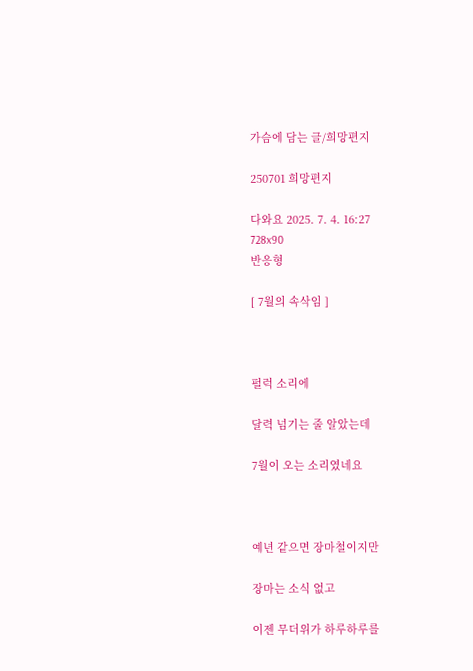가슴에 담는 글/희망편지

250701 희망편지

다와요 2025. 7. 4. 16:27
728x90
반응형

[ 7월의 속삭임 ]



펄럭 소리에

달력 넘기는 줄 알았는데

7월이 오는 소리였네요



예년 같으면 장마철이지만

장마는 소식 없고

이젠 무더위가 하루하루를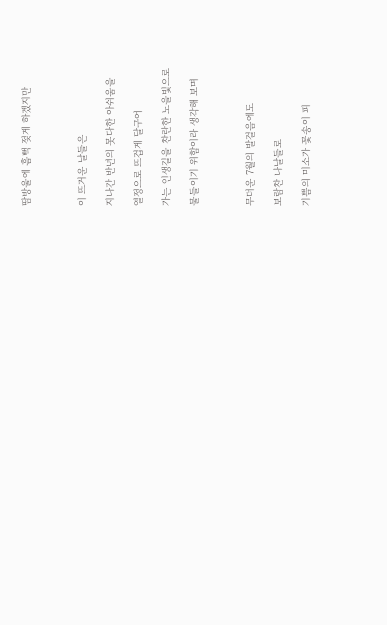땀방울에 흠뻑 젖게 하겠지만



이 뜨거운 날들은

지나간 반년의 못다한 아쉬움을

열정으로 뜨겁게 달구어

가는 인생길을 찬란한 노을빛으로

물들이기 위함이라 생각해 보며



무더운 7월의 발걸음에도

보람찬 나날들로

기쁨의 미소가 꽃송이 피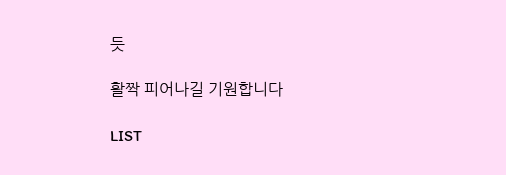듯

활짝 피어나길 기원합니다

LIST